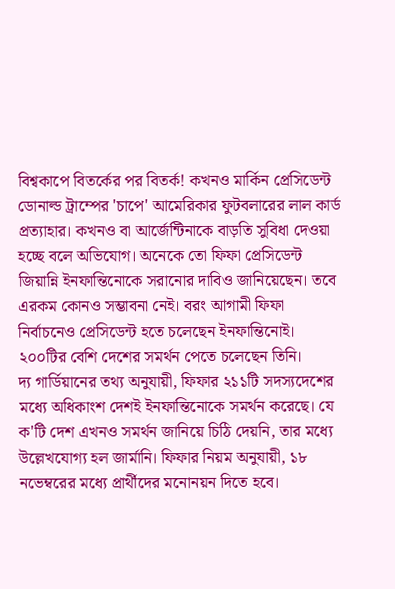বিশ্বকাপে বিতর্কের পর বিতর্ক! কখনও মার্কিন প্রেসিডেন্ট ডোনাল্ড ট্রাম্পের 'চাপে' আমেরিকার ফুটবলারের লাল কার্ড প্রত্যাহার। কখনও বা আর্জেন্টিনাকে বাড়তি সুবিধা দেওয়া হচ্ছে বলে অভিযোগ। অনেকে তো ফিফা প্রেসিডেন্ট জিয়ান্নি ইনফান্তিনোকে সরানোর দাবিও জানিয়েছেন। তবে এরকম কোনও সম্ভাবনা নেই। বরং আগামী ফিফা নির্বাচনেও প্রেসিডেন্ট হতে চলেছেন ইনফান্তিনোই। ২০০টির বেশি দেশের সমর্থন পেতে চলেছেন তিনি।
দ্য গার্ডিয়ানের তথ্য অনুযায়ী, ফিফার ২১১টি সদস্যদেশের মধ্যে অধিকাংশ দেশই ইনফান্তিনোকে সমর্থন করেছে। যে ক'টি দেশ এখনও সমর্থন জানিয়ে চিঠি দেয়নি, তার মধ্যে উল্লেখযোগ্য হল জার্মানি। ফিফার নিয়ম অনুযায়ী, ১৮ নভেম্বরের মধ্যে প্রার্থীদের মনোনয়ন দিতে হবে।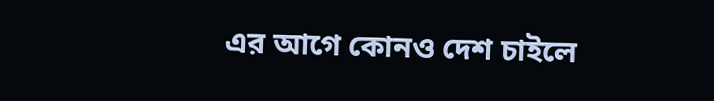এর আগে কোনও দেশ চাইলে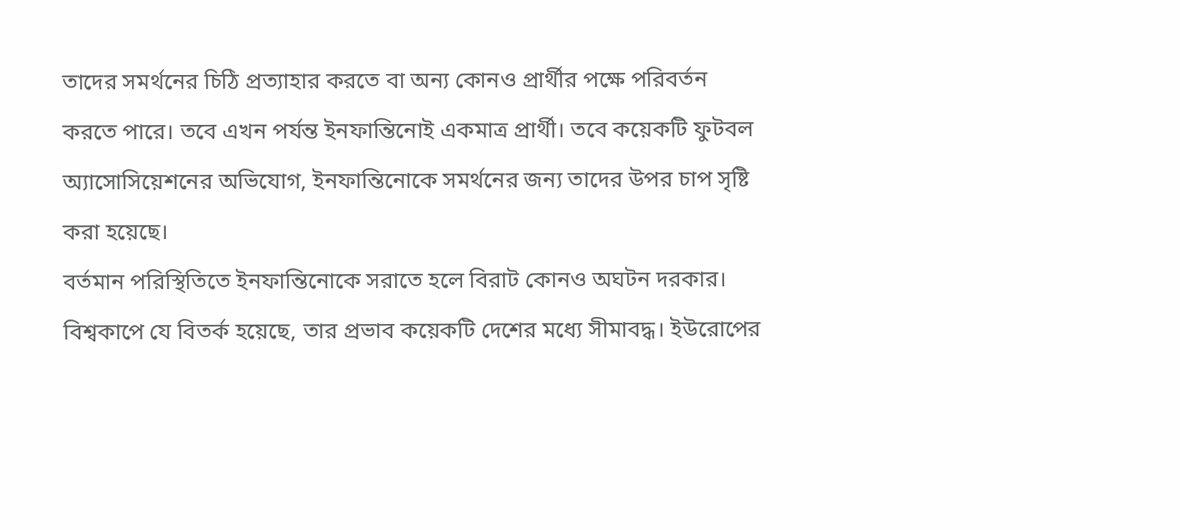তাদের সমর্থনের চিঠি প্রত্যাহার করতে বা অন্য কোনও প্রার্থীর পক্ষে পরিবর্তন করতে পারে। তবে এখন পর্যন্ত ইনফান্তিনোই একমাত্র প্রার্থী। তবে কয়েকটি ফুটবল অ্যাসোসিয়েশনের অভিযোগ, ইনফান্তিনোকে সমর্থনের জন্য তাদের উপর চাপ সৃষ্টি করা হয়েছে।
বর্তমান পরিস্থিতিতে ইনফান্তিনোকে সরাতে হলে বিরাট কোনও অঘটন দরকার। বিশ্বকাপে যে বিতর্ক হয়েছে, তার প্রভাব কয়েকটি দেশের মধ্যে সীমাবদ্ধ। ইউরোপের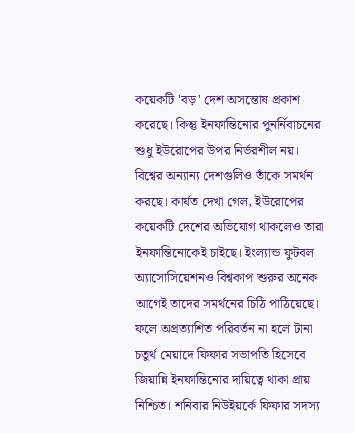কয়েকটি 'বড়' দেশ অসন্তোষ প্রকাশ করেছে। কিন্তু ইনফান্তিনোর পুনর্নিবাচনের শুধু ইউরোপের উপর নির্ভরশীল নয়। বিশ্বের অন্যান্য দেশগুলিও তাঁকে সমর্থন করছে। কার্যত দেখা গেল, ইউরোপের কয়েকটি দেশের অভিযোগ থাকলেও তারা ইনফান্তিনোকেই চাইছে। ইংল্যান্ড ফুটবল অ্যাসোসিয়েশনও বিশ্বকাপ শুরুর অনেক আগেই তাদের সমর্থনের চিঠি পাঠিয়েছে। ফলে অপ্রত্যাশিত পরিবর্তন না হলে টানা চতুর্থ মেয়াদে ফিফার সভাপতি হিসেবে জিয়ান্নি ইনফান্তিনোর দায়িত্বে থাকা প্রায় নিশ্চিত। শনিবার নিউইয়র্কে ফিফার সদস্য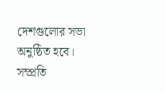দেশগুলোর সভা অনুষ্ঠিত হবে।
সম্প্রতি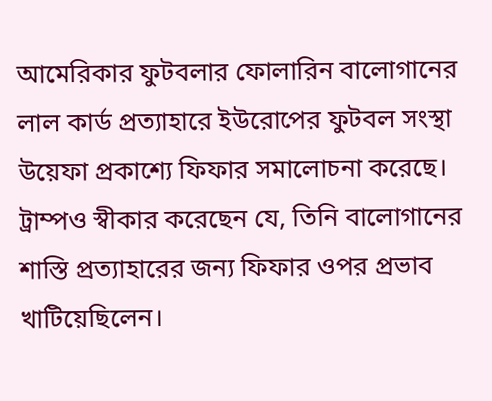আমেরিকার ফুটবলার ফোলারিন বালোগানের লাল কার্ড প্রত্যাহারে ইউরোপের ফুটবল সংস্থা উয়েফা প্রকাশ্যে ফিফার সমালোচনা করেছে। ট্রাম্পও স্বীকার করেছেন যে, তিনি বালোগানের শাস্তি প্রত্যাহারের জন্য ফিফার ওপর প্রভাব খাটিয়েছিলেন।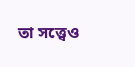তা সত্ত্বেও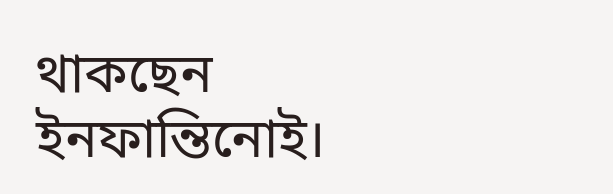থাকছেন ইনফান্তিনোই।